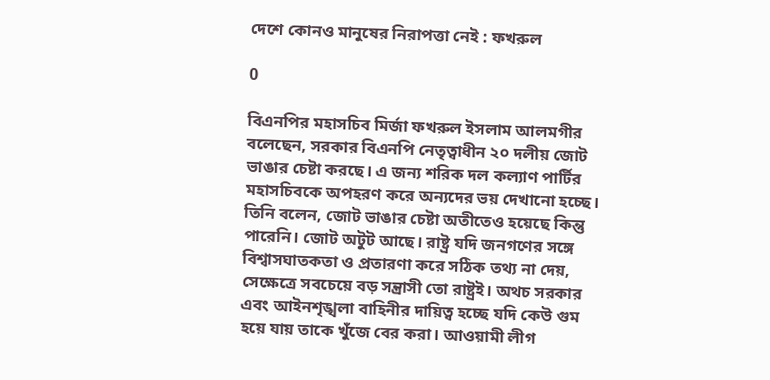দেশে কোনও মানুষের নিরাপত্তা নেই : ফখরুল

0

বিএনপির মহাসচিব মির্জা ফখরুল ইসলাম আলমগীর বলেছেন, সরকার বিএনপি নেতৃত্বাধীন ২০ দলীয় জোট ভাঙার চেষ্টা করছে। এ জন্য শরিক দল কল্যাণ পার্টির মহাসচিবকে অপহরণ করে অন্যদের ভয় দেখানো হচ্ছে। তিনি বলেন, জোট ভাঙার চেষ্টা অতীতেও হয়েছে কিন্তু পারেনি। জোট অটুট আছে। রাষ্ট্র যদি জনগণের সঙ্গে বিশ্বাসঘাতকতা ও প্রতারণা করে সঠিক তথ্য না দেয়, সেক্ষেত্রে সবচেয়ে বড় সন্ত্রাসী তো রাষ্ট্রই। অথচ সরকার এবং আইনশৃঙ্খলা বাহিনীর দায়িত্ব হচ্ছে যদি কেউ গুম হয়ে যায় তাকে খুঁজে বের করা। আওয়ামী লীগ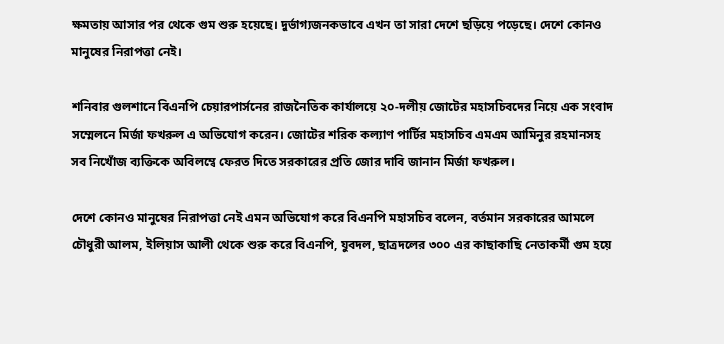ক্ষমতায় আসার পর থেকে গুম শুরু হয়েছে। দুর্ভাগ্যজনকভাবে এখন তা সারা দেশে ছড়িয়ে পড়েছে। দেশে কোনও মানুষের নিরাপত্তা নেই।

শনিবার গুলশানে বিএনপি চেয়ারপার্সনের রাজনৈতিক কার্যালয়ে ২০-দলীয় জোটের মহাসচিবদের নিয়ে এক সংবাদ সম্মেলনে মির্জা ফখরুল এ অভিযোগ করেন। জোটের শরিক কল্যাণ পার্টির মহাসচিব এমএম আমিনুর রহমানসহ সব নিখোঁজ ব্যক্তিকে অবিলম্বে ফেরত দিতে সরকারের প্রতি জোর দাবি জানান মির্জা ফখরুল।

দেশে কোনও মানুষের নিরাপত্তা নেই এমন অভিযোগ করে বিএনপি মহাসচিব বলেন, বর্তমান সরকারের আমলে চৌধুরী আলম, ইলিয়াস আলী থেকে শুরু করে বিএনপি, যুবদল, ছাত্রদলের ৩০০ এর কাছাকাছি নেতাকর্মী গুম হয়ে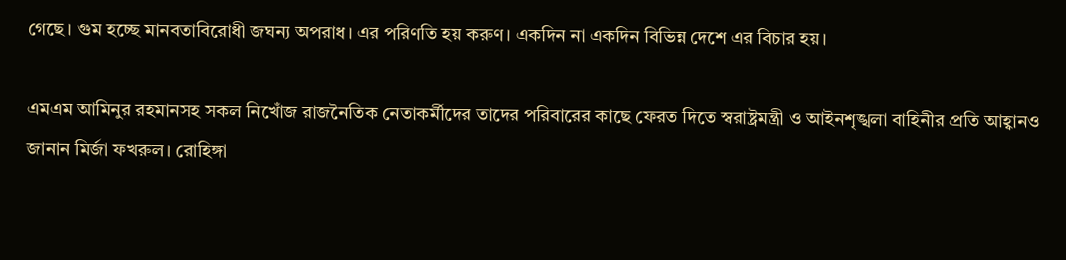গেছে। গুম হচ্ছে মানবতাবিরোধী জঘন্য অপরাধ। এর পরিণতি হয় করুণ। একদিন না একদিন বিভিন্ন দেশে এর বিচার হয়।

এমএম আমিনুর রহমানসহ সকল নিখোঁজ রাজনৈতিক নেতাকর্মীদের তাদের পরিবারের কাছে ফেরত দিতে স্বরাষ্ট্রমন্ত্রী ও আইনশৃঙ্খলা বাহিনীর প্রতি আহ্বানও জানান মির্জা ফখরুল। রোহিঙ্গা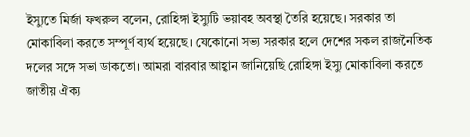ইস্যুতে মির্জা ফখরুল বলেন, রোহিঙ্গা ইস্যুটি ভয়াবহ অবস্থা তৈরি হয়েছে। সরকার তা মোকাবিলা করতে সম্পূর্ণ ব্যর্থ হয়েছে। যেকোনো সভ্য সরকার হলে দেশের সকল রাজনৈতিক দলের সঙ্গে সভা ডাকতো। আমরা বারবার আহ্বান জানিয়েছি রোহিঙ্গা ইস্যু মোকাবিলা করতে জাতীয় ঐক্য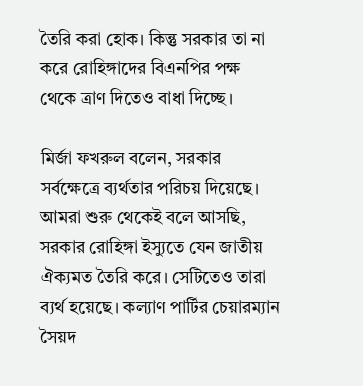তৈরি করা হোক। কিন্তু সরকার তা না করে রোহিঙ্গাদের বিএনপির পক্ষ থেকে ত্রাণ দিতেও বাধা দিচ্ছে।

মির্জা ফখরুল বলেন, সরকার সর্বক্ষেত্রে ব্যর্থতার পরিচয় দিয়েছে। আমরা শুরু থেকেই বলে আসছি, সরকার রোহিঙ্গা ইস্যুতে যেন জাতীয় ঐক্যমত তৈরি করে। সেটিতেও তারা ব্যর্থ হয়েছে। কল্যাণ পার্টির চেয়ারম্যান সৈয়দ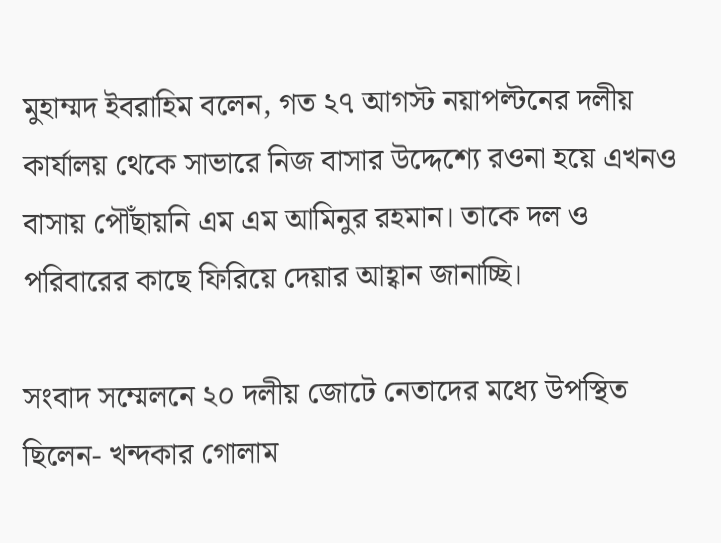মুহাম্মদ ইবরাহিম বলেন, গত ২৭ আগস্ট নয়াপল্টনের দলীয় কার্যালয় থেকে সাভারে নিজ বাসার উদ্দেশ্যে রওনা হয়ে এখনও বাসায় পৌঁছায়নি এম এম আমিনুর রহমান। তাকে দল ও পরিবারের কাছে ফিরিয়ে দেয়ার আহ্বান জানাচ্ছি।

সংবাদ সম্মেলনে ২০ দলীয় জোটে নেতাদের মধ্যে উপস্থিত ছিলেন- খন্দকার গোলাম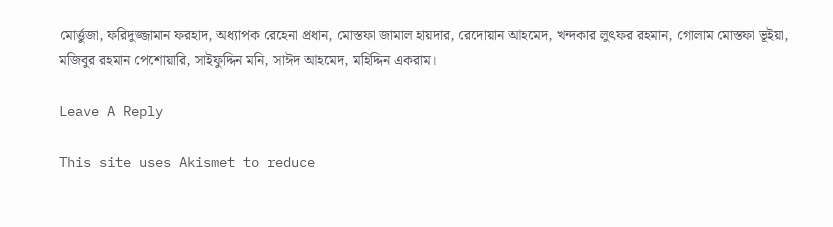মোর্ত্তুজা, ফরিদুজ্জামান ফরহাদ, অধ্যাপক রেহেনা প্রধান, মোস্তফা জামাল হায়দার, রেদোয়ান আহমেদ, খন্দকার লুৎফর রহমান, গোলাম মোস্তফা ভূইয়া, মজিবুর রহমান পেশোয়ারি, সাইফুদ্দিন মনি, সাঈদ আহমেদ, মহিদ্দিন একরাম।

Leave A Reply

This site uses Akismet to reduce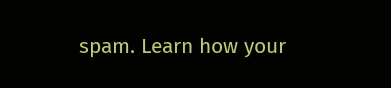spam. Learn how your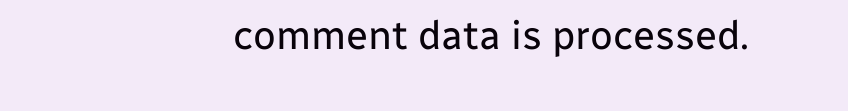comment data is processed.